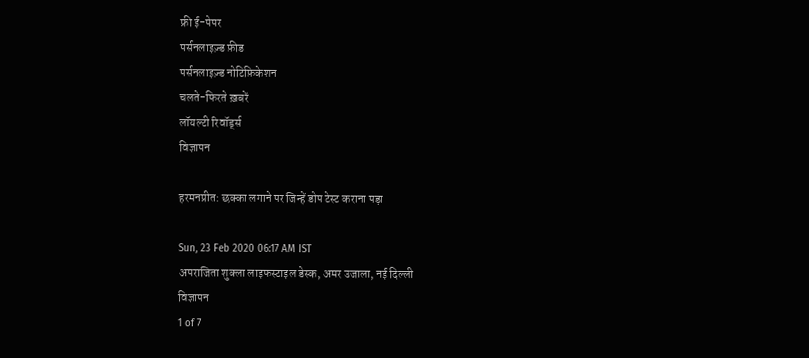फ्री ई-पेपर
पर्सनलाइज़्ड फ़ीड
पर्सनलाइज़्ड नोटिफ़िकेशन
चलते-फिरते ख़बरें
लॉयल्टी रिवॉर्ड्स
विज्ञापन

हरमनप्रीत: छक्का लगाने पर जिन्हें डोप टेस्ट कराना पड़ा

Sun, 23 Feb 2020 06:17 AM IST
अपराजिता शुक्ला लाइफस्टाइल डेस्क, अमर उजाला, नई दिल्ली
विज्ञापन
1 of 7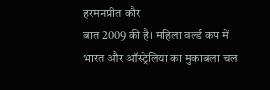हरमनप्रीत कौर
बात 2009 की है। महिला वर्ल्ड कप में भारत और ऑस्ट्रेलिया का मुकाबला चल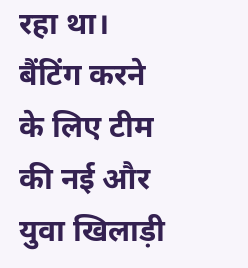रहा था। बैंटिंग करने के लिए टीम की नई और युवा खिलाड़ी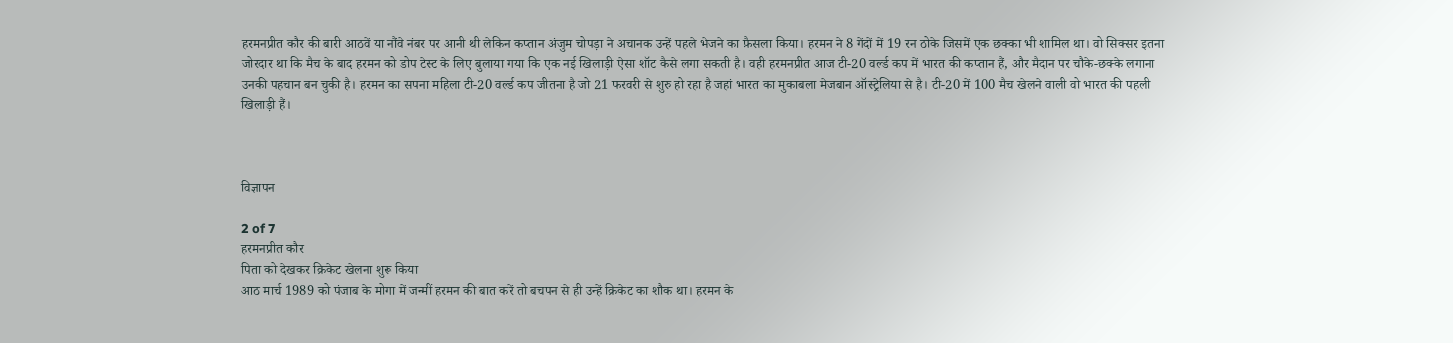हरमनप्रीत कौर की बारी आठवें या नौंवे नंबर पर आनी थी लेकिन कप्तान अंजुम चोपड़ा ने अचानक उन्हें पहले भेजने का फ़ैसला किया। हरमन ने 8 गेंदों में 19 रन ठोके जिसमें एक छक्का भी शामिल था। वो सिक्सर इतना जोरदार था कि मैच के बाद हरमन को डोप टेस्ट के लिए बुलाया गया कि एक नई खिलाड़ी ऐसा शॉट कैसे लगा सकती है। वही हरमनप्रीत आज टी-20 वर्ल्ड कप में भारत की कप्तान हैं, और मैदान पर चौके-छक्के लगाना उनकी पहचान बन चुकी है। हरमन का सपना महिला टी-20 वर्ल्ड कप जीतना है जो 21 फरवरी से शुरु हो रहा है जहां भारत का मुकाबला मेजबान ऑस्ट्रेलिया से है। टी-20 में 100 मैच खेलने वाली वो भारत की पहली खिलाड़ी हैं।



विज्ञापन

2 of 7
हरमनप्रीत कौर
पिता को देखकर क्रिकेट खेलना शुरू किया
आठ मार्च 1989 को पंजाब के मोगा में जन्मीं हरमन की बात करें तो बचपन से ही उन्हें क्रिकेट का शौक था। हरमन के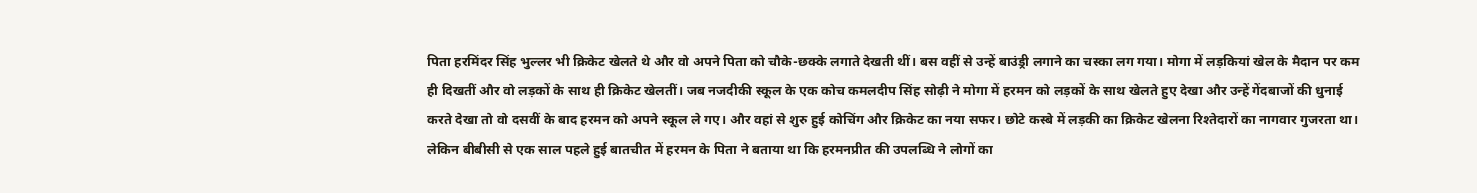पिता हरमिंदर सिंह भुल्लर भी क्रिकेट खेलते थे और वो अपने पिता को चौके-छक्के लगाते देखती थीं। बस वहीं से उन्हें बाउंड्री लगाने का चस्का लग गया। मोगा में लड़कियां खेल के मैदान पर कम ही दिखतीं और वो लड़कों के साथ ही क्रिकेट खेलतीं। जब नजदीकी स्कूल के एक कोच कमलदीप सिंह सोढ़ी ने मोगा में हरमन को लड़कों के साथ खेलते हुए देखा और उन्हें गेंदबाजों की धुनाई करते देखा तो वो दसवीं के बाद हरमन को अपने स्कूल ले गए। और वहां से शुरु हुई कोचिंग और क्रिकेट का नया सफर। छोटे कस्बे में लड़की का क्रिकेट खेलना रिश्तेदारों का नागवार गुजरता था। लेकिन बीबीसी से एक साल पहले हुई बातचीत में हरमन के पिता ने बताया था कि हरमनप्रीत की उपलब्धि ने लोगों का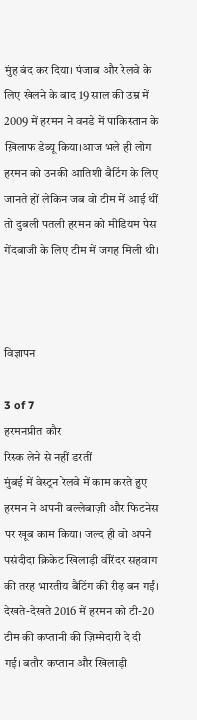मुंह बंद कर दिया। पंजाब और रेलवे के लिए खेलने के बाद 19 साल की उम्र में 2009 में हरमन ने वनडे में पाकिस्तान के ख़िलाफ डेब्यू किया।आज भले ही लोग हरमन को उनकी आतिशी बैटिंग के लिए जानते हों लेकिन जब वो टीम में आई थीं तो दुबली पतली हरमन को मीडियम पेस गेंदबाजी के लिए टीम में जगह मिली थी।



विज्ञापन

3 of 7
हरमनप्रीत कौर
रिस्क लेने से नहीं डरतीं
मुंबई में वेस्ट्रन रेलवे में काम करते हुए हरमन ने अपनी बल्लेबाज़ी और फिटनेस पर खूब काम किया। जल्द ही वो अपने पसंदीदा क्रिकेट खिलाड़ी वीरेंदर सहवाग की तरह भारतीय बैटिंग की रीढ़ बन गईं। देखते-देखते 2016 में हरमन को टी-20 टीम की कप्तानी की ज़िम्मेदारी दे दी गई। बतौर कप्तान और खिलाड़ी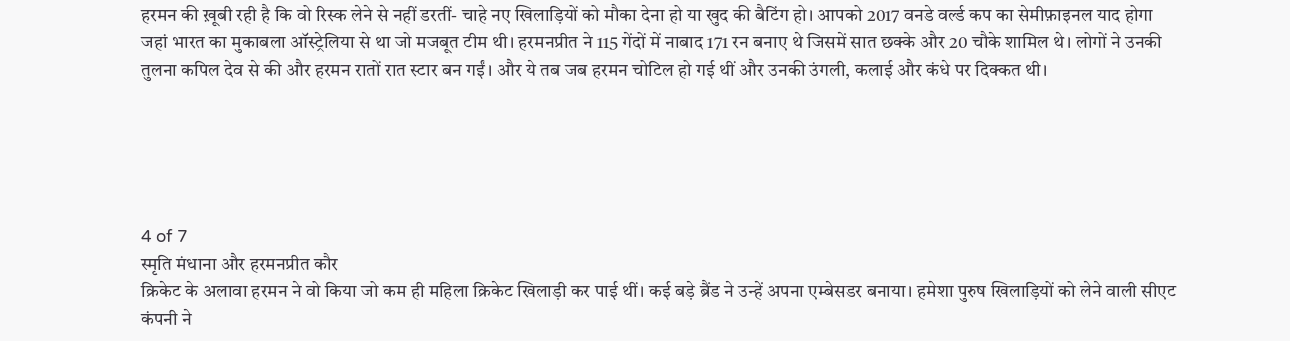हरमन की ख़ूबी रही है कि वो रिस्क लेने से नहीं डरतीं- चाहे नए खिलाड़ियों को मौका देना हो या खुद की बैटिंग हो। आपको 2017 वनडे वर्ल्ड कप का सेमीफ़ाइनल याद होगा जहां भारत का मुकाबला ऑस्ट्रेलिया से था जो मजबूत टीम थी। हरमनप्रीत ने 115 गेंदों में नाबाद 171 रन बनाए थे जिसमें सात छक्के और 20 चौके शामिल थे। लोगों ने उनकी तुलना कपिल देव से की और हरमन रातों रात स्टार बन गईं। और ये तब जब हरमन चोटिल हो गई थीं और उनकी उंगली, कलाई और कंधे पर दिक्कत थी।





4 of 7
स्मृति मंधाना और हरमनप्रीत कौर
क्रिकेट के अलावा हरमन ने वो किया जो कम ही महिला क्रिकेट खिलाड़ी कर पाई थीं। कई बड़े ब्रैंड ने उन्हें अपना एम्बेसडर बनाया। हमेशा पुरुष खिलाड़ियों को लेने वाली सीएट कंपनी ने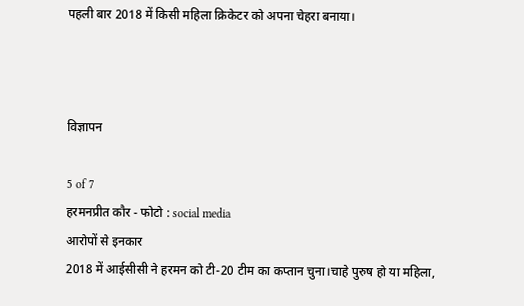पहली बार 2018 में किसी महिला क्रिकेटर को अपना चेहरा बनाया।



विज्ञापन

5 of 7
हरमनप्रीत कौर - फोटो : social media
आरोपों से इनकार
2018 में आईसीसी ने हरमन को टी-20 टीम का कप्तान चुना।चाहे पुरुष हो या महिला,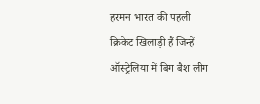हरमन भारत की पहली क्रिकेट खिलाड़ी हैं जिन्हें ऑस्ट्रेलिया में बिग बैश लीग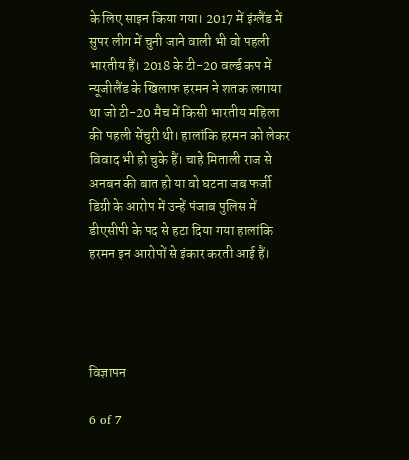के लिए साइन किया गया। 2017 में इंग्लैंड में सुपर लीग में चुनी जाने वाली भी वो पहली भारतीय हैं। 2018 के टी-20 वर्ल्ड कप में न्यूजीलैंड के खिलाफ हरमन ने शतक लगाया था जो टी-20 मैच में किसी भारतीय महिला की पहली सेंचुरी थी। हालांकि हरमन को लेकर विवाद भी हो चुके हैं। चाहे मिताली राज से अनबन की बात हो या वो घटना जब फर्जी डिग्री के आरोप में उन्हें पंजाब पुलिस में डीएसीपी के पद से हटा दिया गया हालांकि हरमन इन आरोपों से इंकार करती आई हैं।




विज्ञापन

6 of 7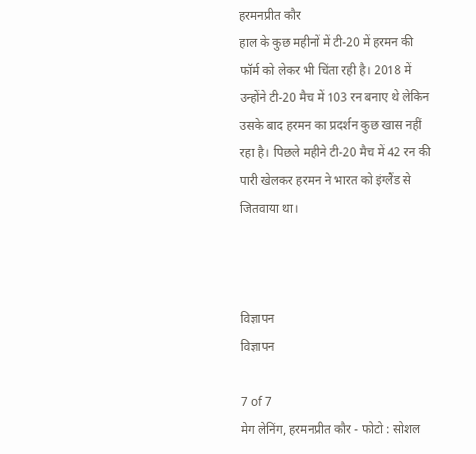हरमनप्रीत कौर
हाल के कुछ महीनों में टी-20 में हरमन की फॉर्म को लेकर भी चिंता रही है। 2018 में उन्होंने टी-20 मैच में 103 रन बनाए थे लेकिन उसके बाद हरमन का प्रदर्शन कुछ खास नहीं रहा है। पिछले महीने टी-20 मैच में 42 रन की पारी खेलकर हरमन ने भारत को इंग्लैंड से जितवाया था।



विज्ञापन
विज्ञापन

7 of 7
मेग लेनिंग, हरमनप्रीत कौर - फोटो : सोशल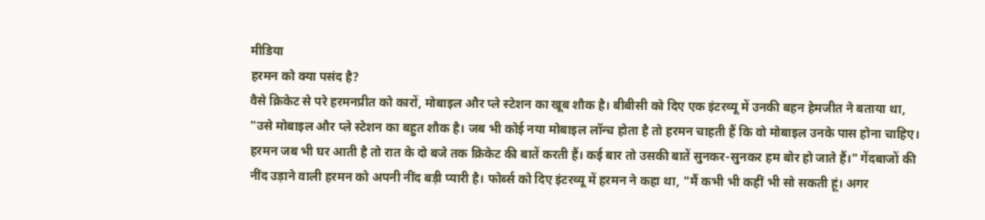मीडिया
हरमन को क्या पसंद है?
वैसे क्रिकेट से परे हरमनप्रीत को कारों, मोबाइल और प्ले स्टेशन का खूब शौक है। बीबीसी को दिए एक इंटरव्यू में उनकी बहन हेमजीत ने बताया था, "उसे मोबाइल और प्ले स्टेशन का बहुत शौक है। जब भी कोई नया मोबाइल लॉन्च होता है तो हरमन चाहती हैं कि वो मोबाइल उनके पास होना चाहिए। हरमन जब भी घर आती है तो रात के दो बजे तक क्रिकेट की बातें करती हैं। कई बार तो उसकी बातें सुनकर-सुनकर हम बोर हो जाते हैं।" गेंदबाजों की नींद उड़ाने वाली हरमन को अपनी नींद बड़ी प्यारी है। फोर्ब्स को दिए इंटरव्यू में हरमन ने कहा था, "मैं कभी भी कहीं भी सो सकती हूं। अगर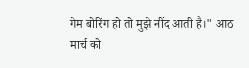गेम बोरिंग हो तो मुझे नींद आती है।" आठ मार्च को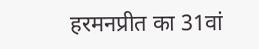हरमनप्रीत का 31वां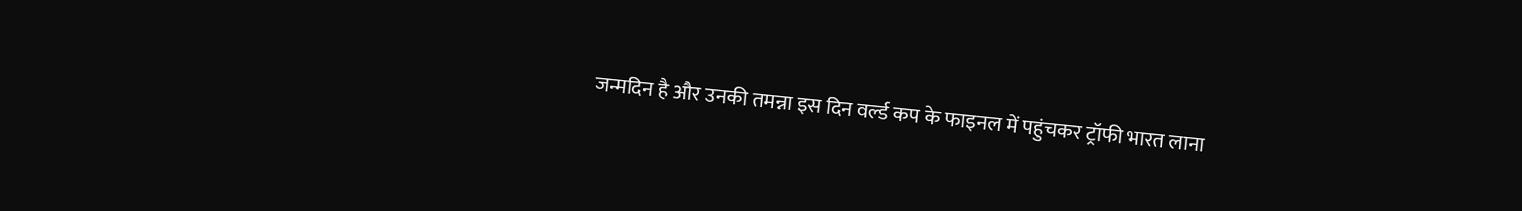जन्मदिन है और उनकी तमन्ना इस दिन वर्ल्ड कप के फाइनल में पहुंचकर ट्रॉफी भारत लाना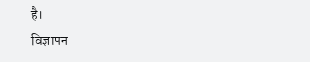है।
विज्ञापन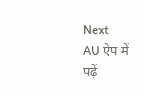Next
AU ऐप में पढ़ें